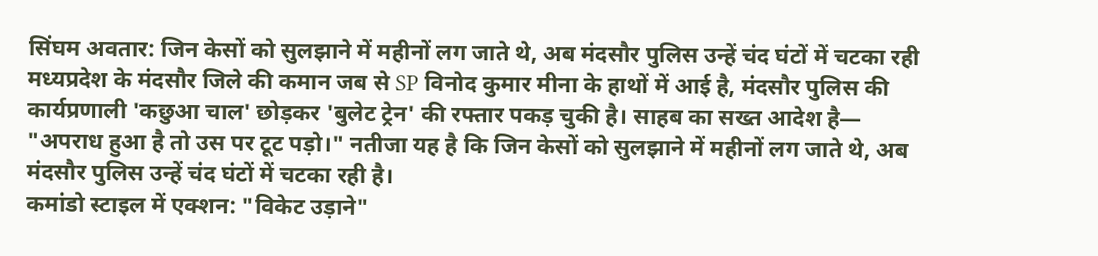सिंघम अवतार: जिन केसों को सुलझाने में महीनों लग जाते थे, अब मंदसौर पुलिस उन्हें चंद घंटों में चटका रही
मध्यप्रदेश के मंदसौर जिले की कमान जब से SP विनोद कुमार मीना के हाथों में आई है, मंदसौर पुलिस की कार्यप्रणाली 'कछुआ चाल' छोड़कर 'बुलेट ट्रेन' की रफ्तार पकड़ चुकी है। साहब का सख्त आदेश है— "अपराध हुआ है तो उस पर टूट पड़ो।" नतीजा यह है कि जिन केसों को सुलझाने में महीनों लग जाते थे, अब मंदसौर पुलिस उन्हें चंद घंटों में चटका रही है।
कमांडो स्टाइल में एक्शन: "विकेट उड़ाने"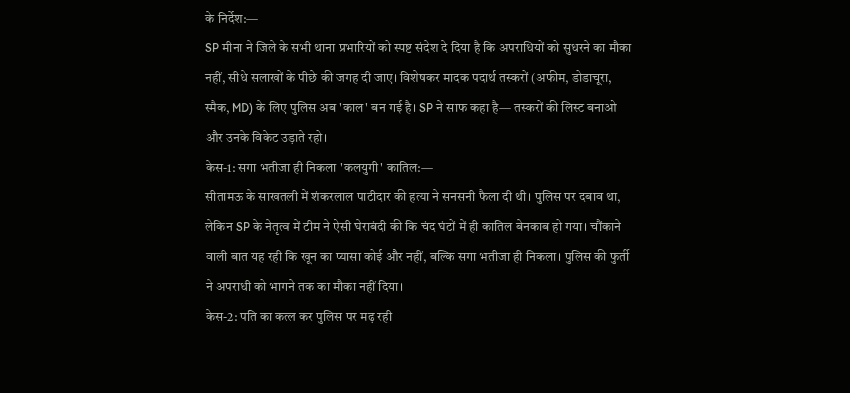के निर्देश:—
SP मीना ने जिले के सभी थाना प्रभारियों को स्पष्ट संदेश दे दिया है कि अपराधियों को सुधरने का मौका नहीं, सीधे सलाखों के पीछे की जगह दी जाए। विशेषकर मादक पदार्थ तस्करों (अफीम, डोडाचूरा, स्मैक, MD) के लिए पुलिस अब 'काल' बन गई है। SP ने साफ कहा है— तस्करों की लिस्ट बनाओ और उनके विकेट उड़ाते रहो।
केस-1: सगा भतीजा ही निकला 'कलयुगी' कातिल:—
सीतामऊ के साखतली में शंकरलाल पाटीदार की हत्या ने सनसनी फैला दी थी। पुलिस पर दबाव था, लेकिन SP के नेतृत्व में टीम ने ऐसी घेराबंदी की कि चंद घंटों में ही कातिल बेनकाब हो गया। चौंकाने वाली बात यह रही कि खून का प्यासा कोई और नहीं, बल्कि सगा भतीजा ही निकला। पुलिस की फुर्ती ने अपराधी को भागने तक का मौका नहीं दिया।
केस-2: पति का कत्ल कर पुलिस पर मढ़ रही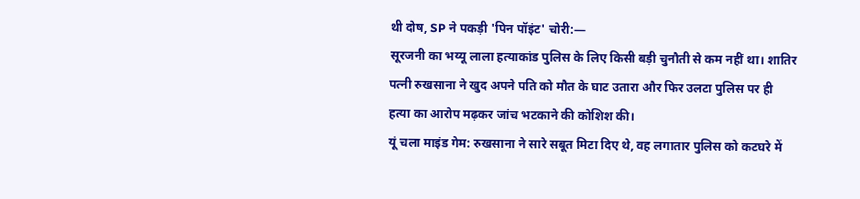थी दोष, SP ने पकड़ी 'पिन पॉइंट' चोरी:—
सूरजनी का भय्यू लाला हत्याकांड पुलिस के लिए किसी बड़ी चुनौती से कम नहीं था। शातिर पत्नी रुखसाना ने खुद अपने पति को मौत के घाट उतारा और फिर उलटा पुलिस पर ही हत्या का आरोप मढ़कर जांच भटकाने की कोशिश की।
यूं चला माइंड गेम: रुखसाना ने सारे सबूत मिटा दिए थे, वह लगातार पुलिस को कटघरे में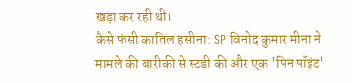खड़ा कर रही थी।
कैसे फंसी कातिल हसीना: SP विनोद कुमार मीना ने मामले की बारीकी से स्टडी की और एक 'पिन पॉइंट'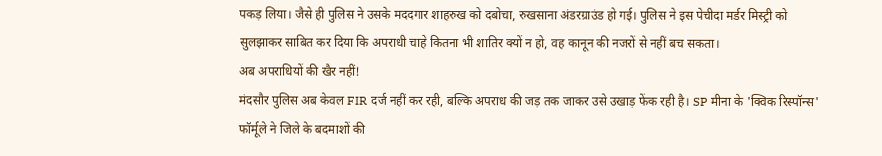पकड़ लिया। जैसे ही पुलिस ने उसके मददगार शाहरुख को दबोचा, रुखसाना अंडरग्राउंड हो गई। पुलिस ने इस पेचीदा मर्डर मिस्ट्री को सुलझाकर साबित कर दिया कि अपराधी चाहे कितना भी शातिर क्यों न हो, वह कानून की नजरों से नहीं बच सकता।
अब अपराधियों की खैर नहीं!
मंदसौर पुलिस अब केवल FIR दर्ज नहीं कर रही, बल्कि अपराध की जड़ तक जाकर उसे उखाड़ फेंक रही है। SP मीना के 'क्विक रिस्पॉन्स' फॉर्मूले ने जिले के बदमाशों की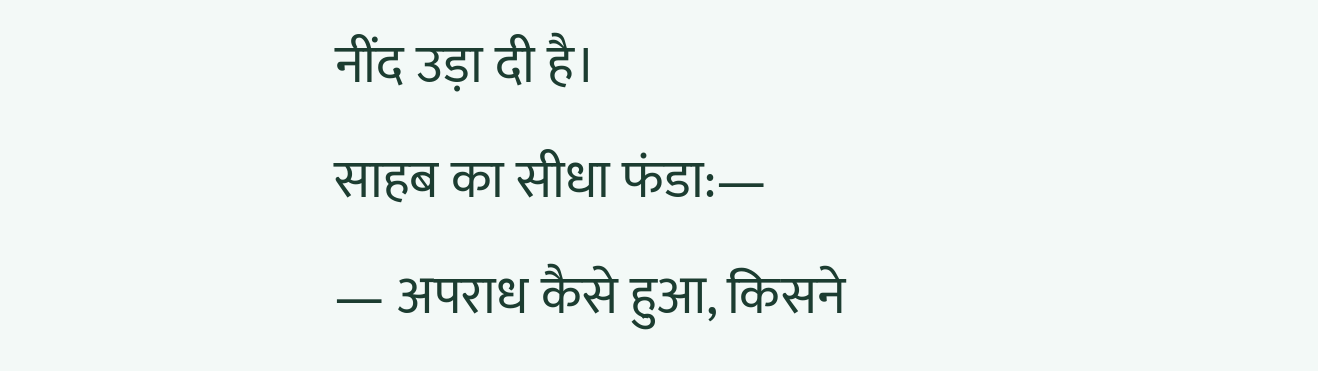नींद उड़ा दी है।
साहब का सीधा फंडा:—
— अपराध कैसे हुआ, किसने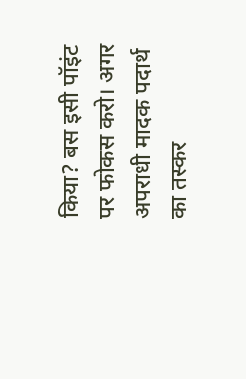किया? बस इसी पॉइंट पर फोकस करो। अगर अपराधी मादक पदार्थ का तस्कर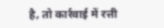है, तो कार्रवाई में रत्ती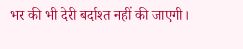भर की भी देरी बर्दाश्त नहीं की जाएगी।